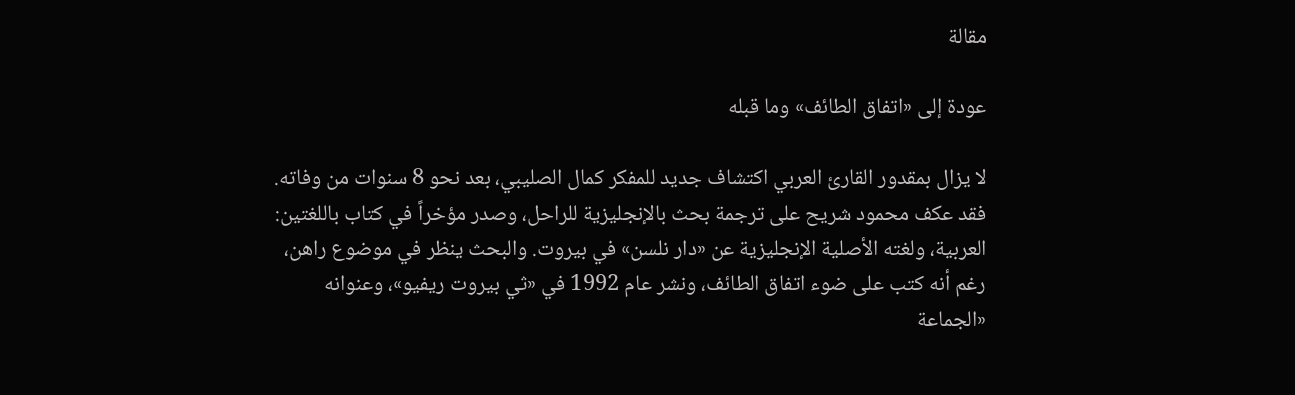مقالة

عودة إلى «اتفاق الطائف» وما قبله

لا يزال بمقدور القارئ العربي اكتشاف جديد للمفكر كمال الصليبي، بعد نحو 8 سنوات من وفاته. فقد عكف محمود شريح على ترجمة بحث بالإنجليزية للراحل، وصدر مؤخراً في كتاب باللغتين: العربية، ولغته الأصلية الإنجليزية عن «دار نلسن» في بيروت. والبحث ينظر في موضوع راهن، رغم أنه كتب على ضوء اتفاق الطائف، ونشر عام 1992 في «ثي بيروت ريفيو»، وعنوانه «الجماعة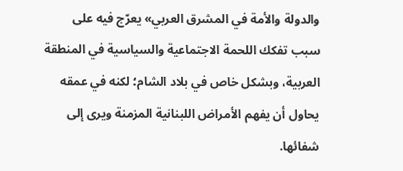والدولة والأمة في المشرق العربي» يعرّج فيه على سبب تفكك اللحمة الاجتماعية والسياسية في المنطقة العربية، وبشكل خاص في بلاد الشام؛ لكنه في عمقه يحاول أن يفهم الأمراض اللبنانية المزمنة ويرى إلى شفائها.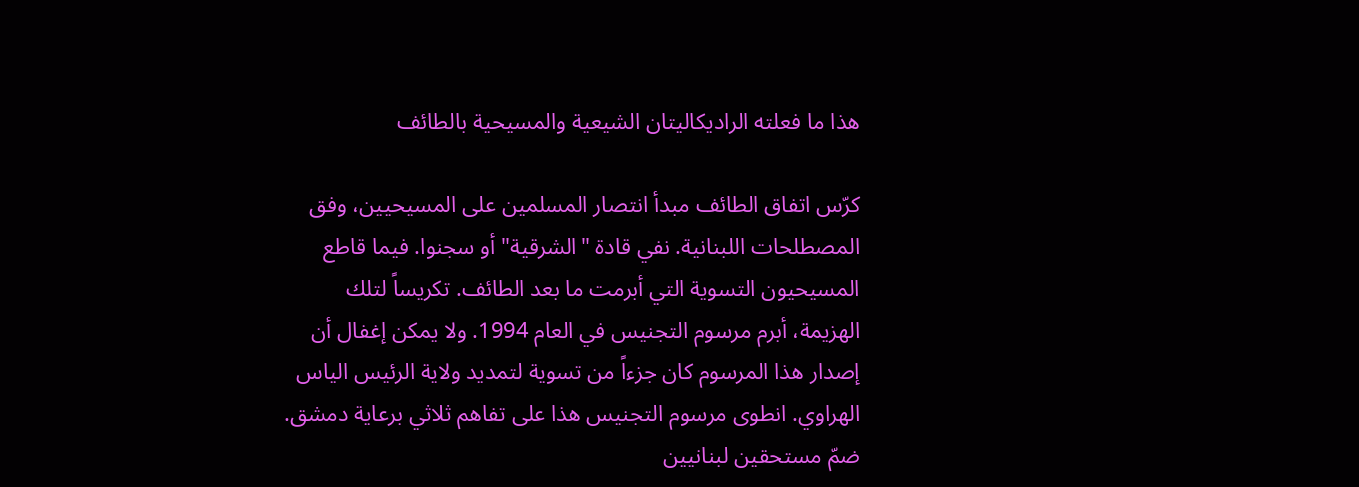هذا ما فعلته الراديكاليتان الشيعية والمسيحية بالطائف

كرّس اتفاق الطائف مبدأ انتصار المسلمين على المسيحيين، وفق المصطلحات اللبنانية. نفي قادة "الشرقية" أو سجنوا. فيما قاطع المسيحيون التسوية التي أبرمت ما بعد الطائف. تكريساً لتلك الهزيمة، أبرم مرسوم التجنيس في العام 1994. ولا يمكن إغفال أن إصدار هذا المرسوم كان جزءاً من تسوية لتمديد ولاية الرئيس الياس الهراوي. انطوى مرسوم التجنيس هذا على تفاهم ثلاثي برعاية دمشق. ضمّ مستحقين لبنانيين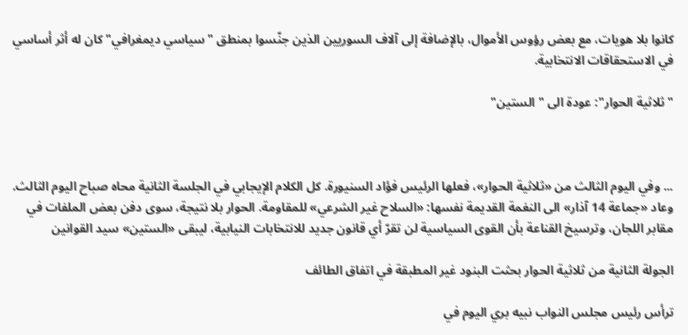كانوا بلا هويات، مع بعض رؤوس الأموال، بالإضافة إلى آلاف السوريين الذين جنّسوا بمنطق "سياسي ديمغرافي" كان له أثر أساسي في الاستحقاقات الانتخابية.

" ثلاثية الحوار": عودة الى "الستين"



... وفي اليوم الثالث من «ثلاثية الحوار»، فعلها الرئيس فؤاد السنيورة. كل الكلام الإيجابي في الجلسة الثانية محاه صباح اليوم الثالث. وعاد «جماعة 14 آذار» الى النغمة القديمة نفسها: «السلاح غير الشرعي» للمقاومة. الحوار بلا نتيجة، سوى دفن بعض الملفات في مقابر اللجان، وترسيخ القناعة بأن القوى السياسية لن تقرّ أي قانون جديد للانتخابات النيابية، ليبقى «الستين» سيد القوانين

الجولة الثانية من ثلاثية الحوار بحثت البنود غير المطبقة في اتفاق الطائف

ترأس رئيس مجلس النواب نبيه بري اليوم في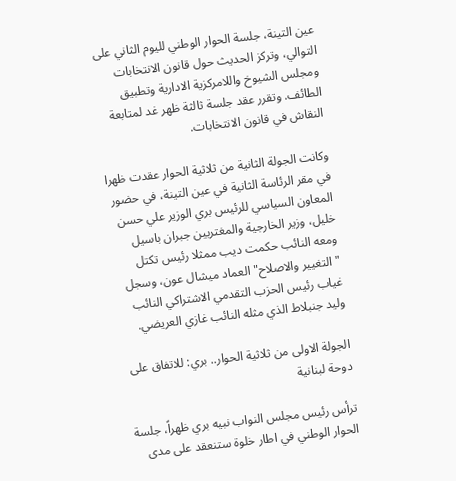عين التينة، جلسة الحوار الوطني لليوم الثاني على التوالي، وتركز الحديث حول قانون الانتخابات ومجلس الشيوخ واللامركزية الادارية وتطبيق الطائف. وتقرر عقد جلسة ثالثة ظهر غد لمتابعة النقاش في قانون الانتخابات.

وكانت الجولة الثانية من ثلاثية الحوار عقدت ظهرا في مقر الرئاسة الثانية في عين التينة، في حضور المعاون السياسي للرئيس بري الوزير علي حسن خليل، وزير الخارجية والمغتربين جبران باسيل ومعه النائب حكمت ديب ممثلا رئيس تكتل "التغيير والاصلاح" العماد ميشال عون، وسجل غياب رئيس الحزب التقدمي الاشتراكي النائب وليد جنبلاط الذي مثله النائب غازي العريضي.

الجولة الاولى من ثلاثية الحوار.. بري: للاتفاق على دوحة لبنانية

ترأس رئيس مجلس النواب نبيه بري ظهراً، جلسة الحوار الوطني في اطار خلوة ستنعقد على مدى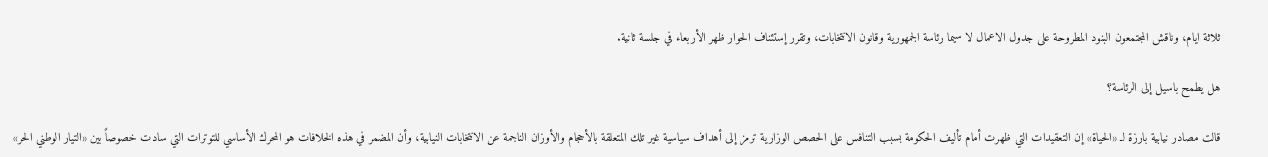ثلاثة ايام، وناقش المجتمعون البنود المطروحة على جدول الاعمال لا سيما رئاسة الجمهورية وقانون الانتخابات، وتقرر إستئناف الحوار ظهر الأربعاء في جلسة ثانية.

هل يطمح باسيل إلى الرئاسة؟

قالت مصادر نيابية بارزة لـ «الحياة» إن التعقيدات التي ظهرت أمام تأليف الحكومة بسبب التنافس على الحصص الوزارية ترمز إلى أهداف سياسية غير تلك المتعلقة بالأحجام والأوزان الناجمة عن الانتخابات النيابية، وأن المضمر في هذه الخلافات هو المحرك الأساسي للتوترات التي سادت خصوصاً بين «التيار الوطني الحر»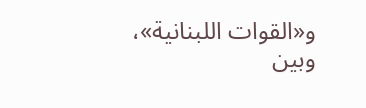و«القوات اللبنانية»، وبين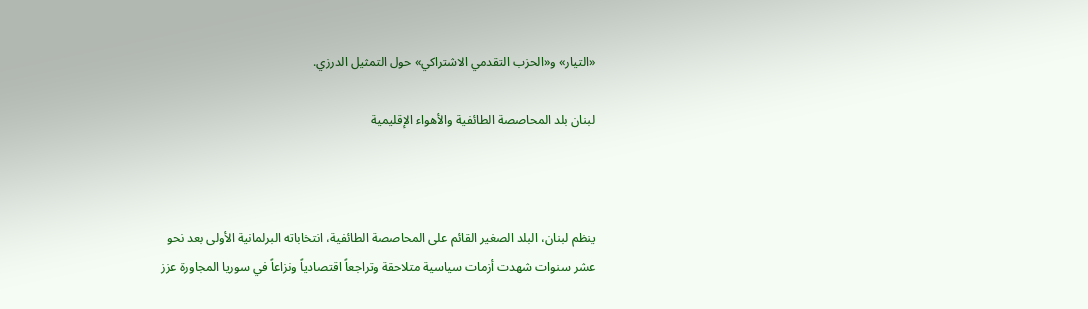«التيار» و«الحزب التقدمي الاشتراكي» حول التمثيل الدرزي.

لبنان بلد المحاصصة الطائفية والأهواء الإقليمية



ينظم لبنان، البلد الصغير القائم على المحاصصة الطائفية، انتخاباته البرلمانية الأولى بعد نحو عشر سنوات شهدت أزمات سياسية متلاحقة وتراجعاً اقتصادياً ونزاعاً في سوريا المجاورة عزز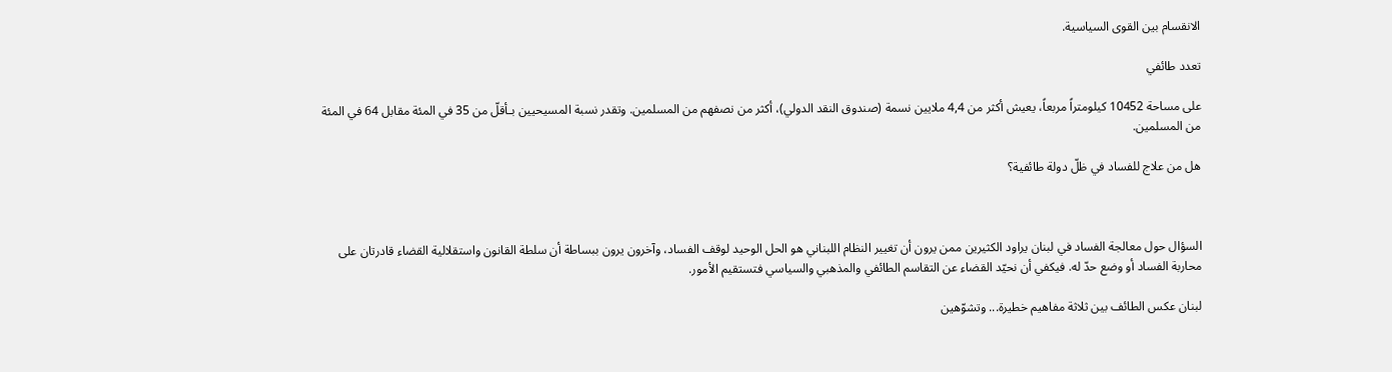الانقسام بين القوى السياسية.

تعدد طائفي

على مساحة 10452 كيلومتراً مربعاً، يعيش أكثر من 4,4 ملايين نسمة (صندوق النقد الدولي)، أكثر من نصفهم من المسلمين. وتقدر نسبة المسيحيين بـأقلّ من 35 في المئة مقابل 64 في المئة من المسلمين.

هل من علاج للفساد في ظلّ دولة طائفية؟



السؤال حول معالجة الفساد في لبنان يراود الكثيرين ممن يرون أن تغيير النظام اللبناني هو الحل الوحيد لوقف الفساد، وآخرون يرون ببساطة أن سلطة القانون واستقلالية القضاء قادرتان على محاربة الفساد أو وضع حدّ له. فيكفي أن نحيّد القضاء عن التقاسم الطائفي والمذهبي والسياسي فتستقيم الأمور.

لبنان عكس الطائف بين ثلاثة مفاهيم خطيرة... وتشوّهين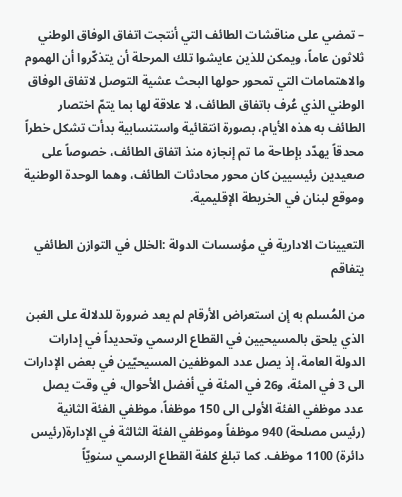– تمضي على مناقشات الطائف التي أنتجت اتفاق الوفاق الوطني ثلاثون عاماً، ويمكن للذين عايشوا تلك المرحلة أن يتذكّروا أن الهموم والاهتمامات التي تمحور حولها البحث عشية التوصل لاتفاق الوفاق الوطني الذي عُرف باتفاق الطائف، لا علاقة لها بما يتمّ اختصار الطائف به هذه الأيام، بصورة انتقائية واستنسابية بدأت تشكل خطراً محدقاً يهدّد بإطاحة ما تم إنجازه منذ اتفاق الطائف، خصوصاً على صعيدين رئيسيين كان محور محادثات الطائف، وهما الوحدة الوطنية وموقع لبنان في الخريطة الإقليمية.

التعيينات الادارية في مؤسسات الدولة :الخلل في التوازن الطائفي يتفاقم

من المُسلم به إن استعراض الأرقام لم يعد ضرورة للدلالة على الغبن الذي يلحق بالمسيحيين في القطاع الرسمي وتحديداً في إدارات الدولة العامة، إذ يصل عدد الموظفين المسيحيّين في بعض الإدارات الى 3 في المئة، و26 في المئة في أفضل الأحوال، في وقت يصل عدد موظفي الفئة الأولى الى 150 موظفاً، موظفي الفئة الثانية (رئيس مصلحة) 940 موظفاً وموظفي الفئة الثالثة في الإدارة(رئيس دائرة) 1100 موظف. كما تبلغ كلفة القطاع الرسمي سنويّاً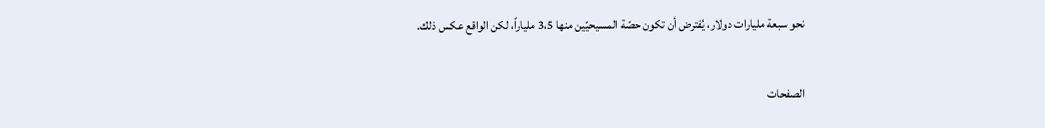نحو سبعة مليارات دولار، يُفترض أن تكون حصّة المسيحيّين منها 3،5 ملياراً، لكن الواقع عكس ذلك.

الصفحات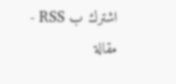اشترك ب RSS - مقالة